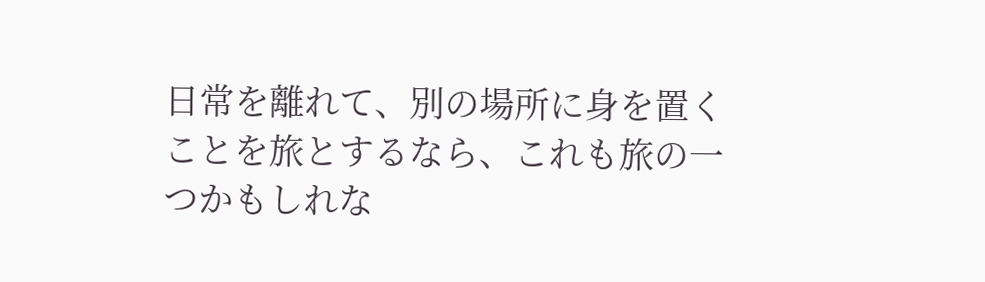日常を離れて、別の場所に身を置くことを旅とするなら、これも旅の一つかもしれな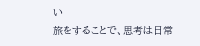い
旅をすることで、思考は日常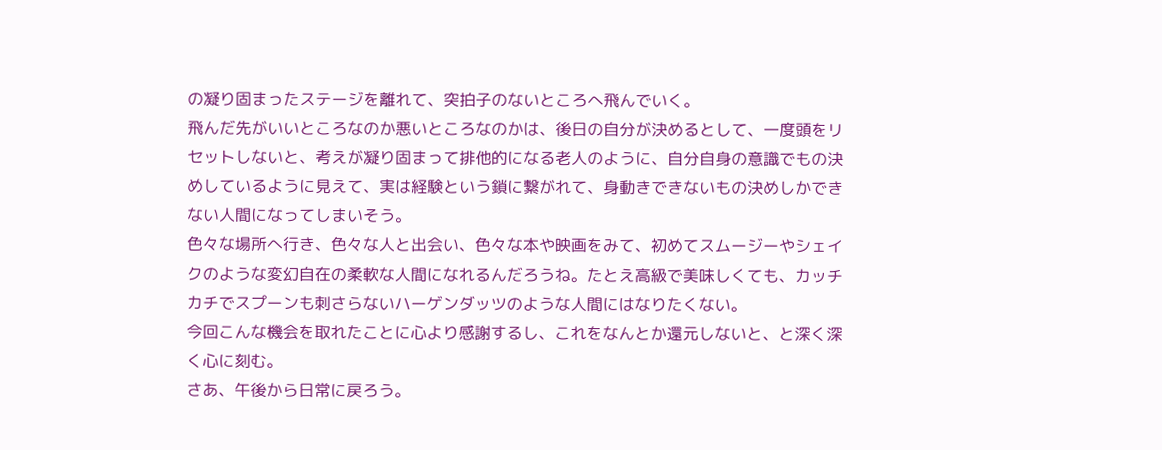の凝り固まったステージを離れて、突拍子のないところへ飛んでいく。
飛んだ先がいいところなのか悪いところなのかは、後日の自分が決めるとして、一度頭をリセットしないと、考えが凝り固まって排他的になる老人のように、自分自身の意識でもの決めしているように見えて、実は経験という鎖に繋がれて、身動きできないもの決めしかできない人間になってしまいそう。
色々な場所へ行き、色々な人と出会い、色々な本や映画をみて、初めてスムージーやシェイクのような変幻自在の柔軟な人間になれるんだろうね。たとえ高級で美味しくても、カッチカチでスプーンも刺さらないハーゲンダッツのような人間にはなりたくない。
今回こんな機会を取れたことに心より感謝するし、これをなんとか還元しないと、と深く深く心に刻む。
さあ、午後から日常に戻ろう。